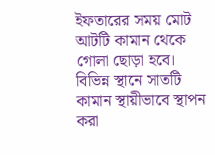ইফতারের সময় মোট আটটি কামান থেকে গোলা ছোড়া হবে। বিভিন্ন স্থানে সাতটি কামান স্থায়ীভাবে স্থাপন করা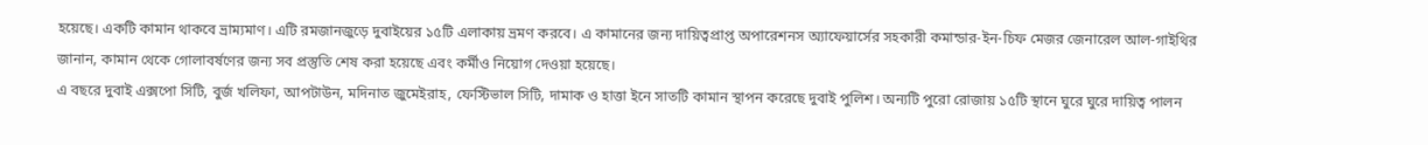হয়েছে। একটি কামান থাকবে ভ্রাম্যমাণ। এটি রমজানজুড়ে দুবাইয়ের ১৫টি এলাকায় ভ্রমণ করবে। এ কামানের জন্য দায়িত্বপ্রাপ্ত অপারেশনস অ্যাফেয়ার্সের সহকারী কমান্ডার-ইন-চিফ মেজর জেনারেল আল-গাইথির জানান, কামান থেকে গোলাবর্ষণের জন্য সব প্রস্তুতি শেষ করা হয়েছে এবং কর্মীও নিয়োগ দেওয়া হয়েছে।
এ বছরে দুবাই এক্সপো সিটি, বুর্জ খলিফা, আপটাউন, মদিনাত জুমেইরাহ, ফেস্টিভাল সিটি, দামাক ও হাত্তা ইনে সাতটি কামান স্থাপন করেছে দুবাই পুলিশ। অন্যটি পুরো রোজায় ১৫টি স্থানে ঘুরে ঘুরে দায়িত্ব পালন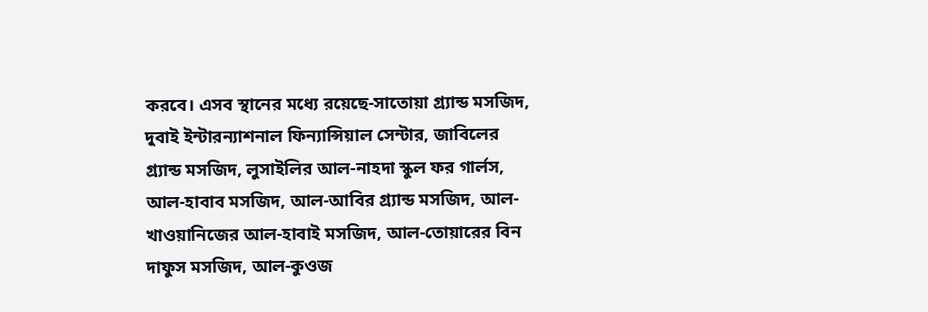করবে। এসব স্থানের মধ্যে রয়েছে-সাতোয়া গ্র্যান্ড মসজিদ, দুবাই ইন্টারন্যাশনাল ফিন্যান্সিয়াল সেন্টার, জাবিলের গ্র্যান্ড মসজিদ, লুসাইলির আল-নাহদা স্কুল ফর গার্লস, আল-হাবাব মসজিদ, আল-আবির গ্র্যান্ড মসজিদ, আল-খাওয়ানিজের আল-হাবাই মসজিদ, আল-তোয়ারের বিন দাফুস মসজিদ, আল-কুওজ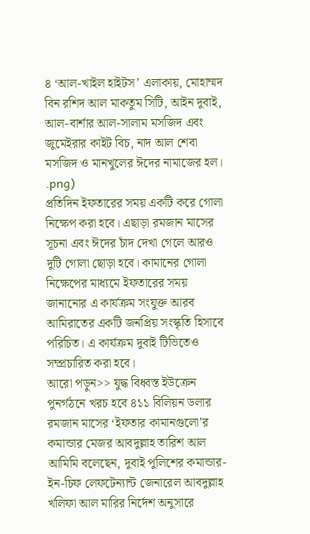৪ ‘আল-খাইল হাইটস’ এলাকায়, মোহাম্মদ বিন রশিদ আল মাকতুম সিটি, আইন দুবাই, আল-বার্শার আল-সালাম মসজিদ এবং জুমেইরার কাইট বিচ, নাদ আল শেবা মসজিদ ও মানখুলের ঈদের নামাজের হল।
.png)
প্রতিদিন ইফতারের সময় একটি করে গোলা নিক্ষেপ করা হবে। এছাড়া রমজান মাসের সূচনা এবং ঈদের চাঁদ দেখা গেলে আরও দুটি গোলা ছোড়া হবে। কামানের গোলা নিক্ষেপের মাধ্যমে ইফতারের সময় জানানোর এ কার্যক্রম সংযুক্ত আরব আমিরাতের একটি জনপ্রিয় সংস্কৃতি হিসাবে পরিচিত। এ কার্যক্রম দুবাই টিভিতেও সম্প্রচারিত করা হবে।
আরো পড়ুন>> যুদ্ধ বিধ্বস্ত ইউক্রেন পুনর্গঠনে খরচ হবে ৪১১ বিলিয়ন ডলার
রমজান মাসের ‘ইফতার কামানগুলো’র কমান্ডার মেজর আবদুল্লাহ তারিশ আল আমিমি বলেছেন, দুবাই পুলিশের কমান্ডার-ইন-চিফ লেফটেন্যান্ট জেনারেল আবদুল্লাহ খলিফা আল মারির নির্দেশ অনুসারে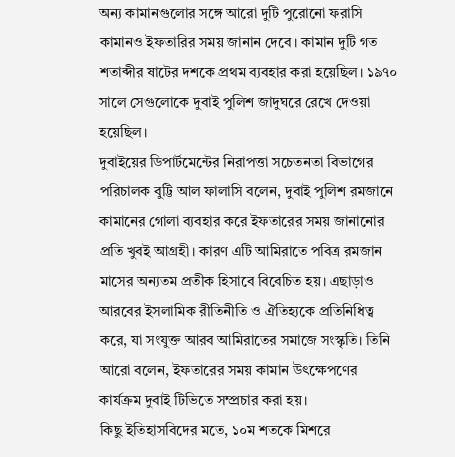অন্য কামানগুলোর সঙ্গে আরো দুটি পুরোনো ফরাসি কামানও ইফতারির সময় জানান দেবে। কামান দুটি গত শতাব্দীর ষাটের দশকে প্রথম ব্যবহার করা হয়েছিল। ১৯৭০ সালে সেগুলোকে দুবাই পুলিশ জাদুঘরে রেখে দেওয়া হয়েছিল।
দুবাইয়ের ডিপার্টমেন্টের নিরাপত্তা সচেতনতা বিভাগের পরিচালক বুট্টি আল ফালাসি বলেন, দুবাই পুলিশ রমজানে কামানের গোলা ব্যবহার করে ইফতারের সময় জানানোর প্রতি খুবই আগ্রহী। কারণ এটি আমিরাতে পবিত্র রমজান মাসের অন্যতম প্রতীক হিসাবে বিবেচিত হয়। এছাড়াও আরবের ইসলামিক রীতিনীতি ও ঐতিহ্যকে প্রতিনিধিত্ব করে, যা সংযুক্ত আরব আমিরাতের সমাজে সংস্কৃতি। তিনি আরো বলেন, ইফতারের সময় কামান উৎক্ষেপণের কার্যক্রম দুবাই টিভিতে সম্প্রচার করা হয়।
কিছু ইতিহাসবিদের মতে, ১০ম শতকে মিশরে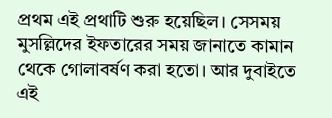প্রথম এই প্রথাটি শুরু হয়েছিল। সেসময় মুসল্লিদের ইফতারের সময় জানাতে কামান থেকে গোলাবর্ষণ করা হতো। আর দুবাইতে এই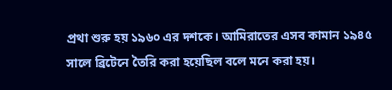প্রথা শুরু হয় ১৯৬০ এর দশকে। আমিরাতের এসব কামান ১৯৪৫ সালে ব্রিটেনে তৈরি করা হয়েছিল বলে মনে করা হয়।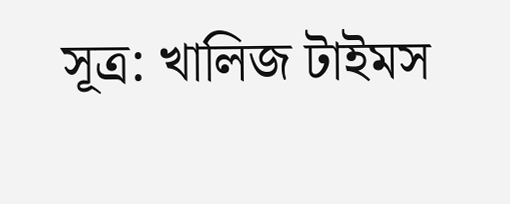সূত্র: খালিজ টাইমস